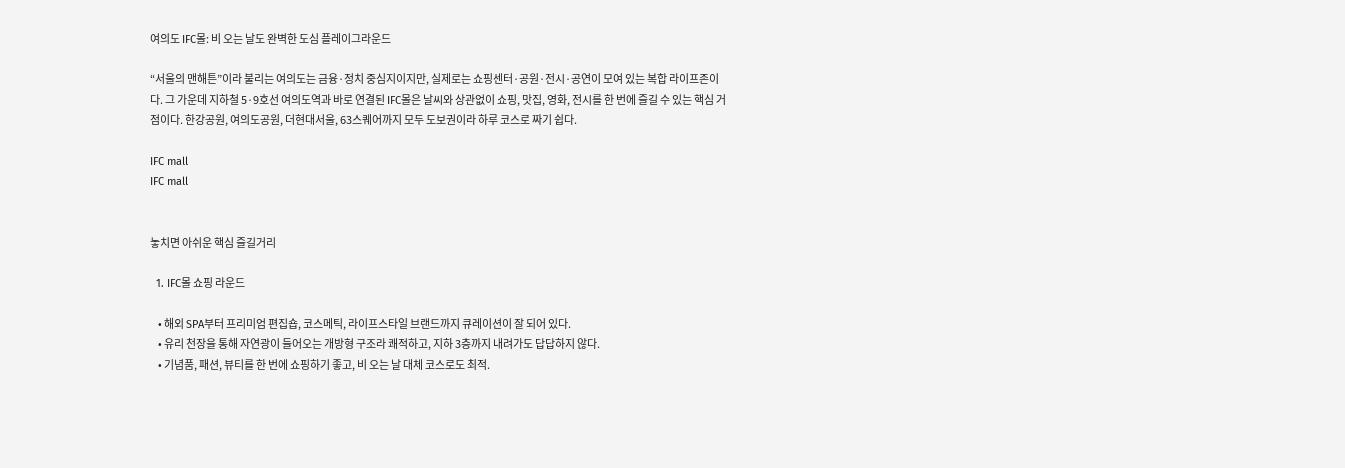여의도 IFC몰: 비 오는 날도 완벽한 도심 플레이그라운드

“서울의 맨해튼”이라 불리는 여의도는 금융·정치 중심지이지만, 실제로는 쇼핑센터·공원·전시·공연이 모여 있는 복합 라이프존이다. 그 가운데 지하철 5·9호선 여의도역과 바로 연결된 IFC몰은 날씨와 상관없이 쇼핑, 맛집, 영화, 전시를 한 번에 즐길 수 있는 핵심 거점이다. 한강공원, 여의도공원, 더현대서울, 63스퀘어까지 모두 도보권이라 하루 코스로 짜기 쉽다.

IFC mall
IFC mall


놓치면 아쉬운 핵심 즐길거리

  1. IFC몰 쇼핑 라운드

    • 해외 SPA부터 프리미엄 편집숍, 코스메틱, 라이프스타일 브랜드까지 큐레이션이 잘 되어 있다.
    • 유리 천장을 통해 자연광이 들어오는 개방형 구조라 쾌적하고, 지하 3층까지 내려가도 답답하지 않다.
    • 기념품, 패션, 뷰티를 한 번에 쇼핑하기 좋고, 비 오는 날 대체 코스로도 최적.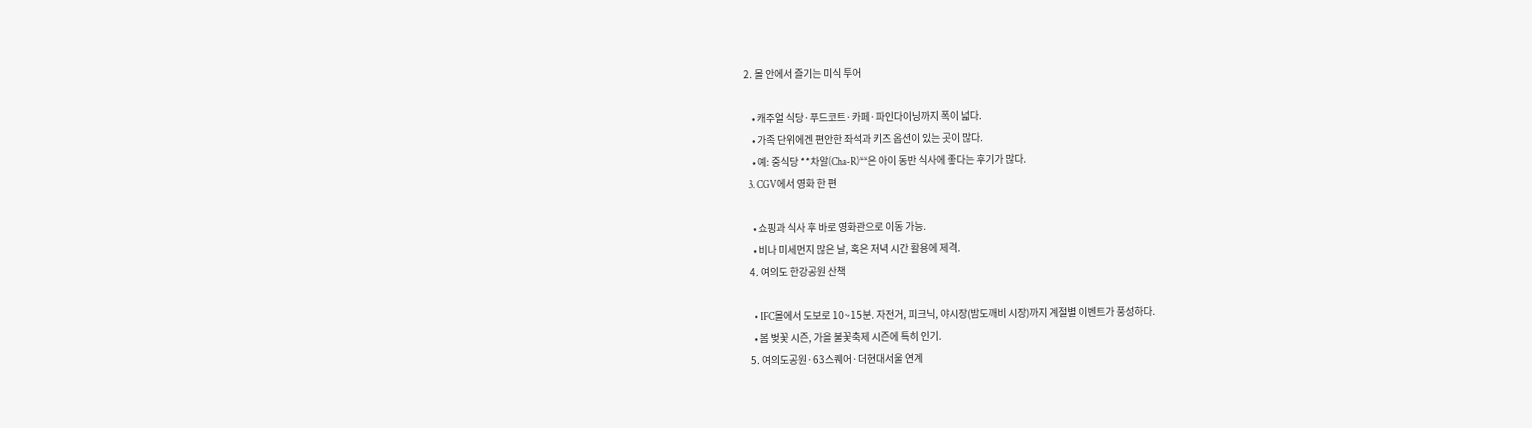2. 몰 안에서 즐기는 미식 투어

    • 캐주얼 식당·푸드코트·카페·파인다이닝까지 폭이 넓다.
    • 가족 단위에겐 편안한 좌석과 키즈 옵션이 있는 곳이 많다.
    • 예: 중식당 **차알(Cha-R)**은 아이 동반 식사에 좋다는 후기가 많다.
  3. CGV에서 영화 한 편

    • 쇼핑과 식사 후 바로 영화관으로 이동 가능.
    • 비나 미세먼지 많은 날, 혹은 저녁 시간 활용에 제격.
  4. 여의도 한강공원 산책

    • IFC몰에서 도보로 10~15분. 자전거, 피크닉, 야시장(밤도깨비 시장)까지 계절별 이벤트가 풍성하다.
    • 봄 벚꽃 시즌, 가을 불꽃축제 시즌에 특히 인기.
  5. 여의도공원·63스퀘어·더현대서울 연계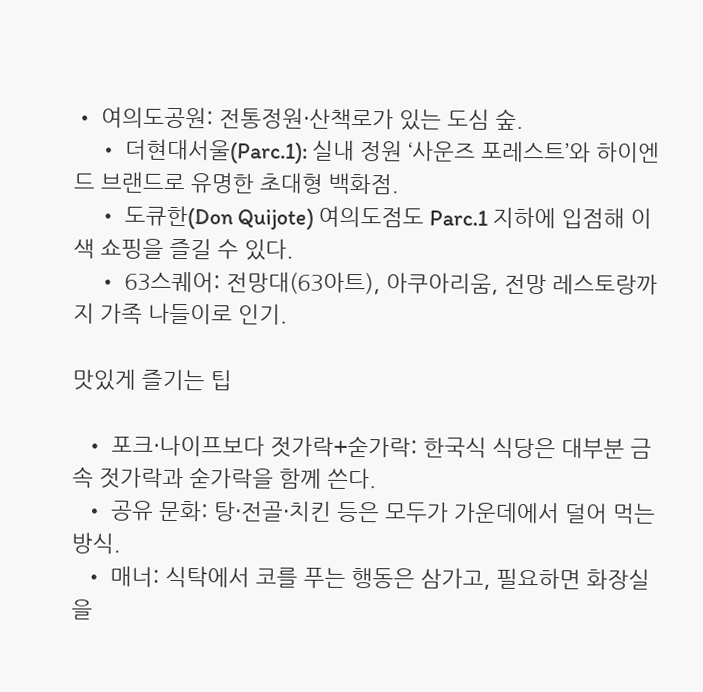• 여의도공원: 전통정원·산책로가 있는 도심 숲.
    • 더현대서울(Parc.1): 실내 정원 ‘사운즈 포레스트’와 하이엔드 브랜드로 유명한 초대형 백화점.
    • 도큐한(Don Quijote) 여의도점도 Parc.1 지하에 입점해 이색 쇼핑을 즐길 수 있다.
    • 63스퀘어: 전망대(63아트), 아쿠아리움, 전망 레스토랑까지 가족 나들이로 인기.

맛있게 즐기는 팁

  • 포크·나이프보다 젓가락+숟가락: 한국식 식당은 대부분 금속 젓가락과 숟가락을 함께 쓴다.
  • 공유 문화: 탕·전골·치킨 등은 모두가 가운데에서 덜어 먹는 방식.
  • 매너: 식탁에서 코를 푸는 행동은 삼가고, 필요하면 화장실을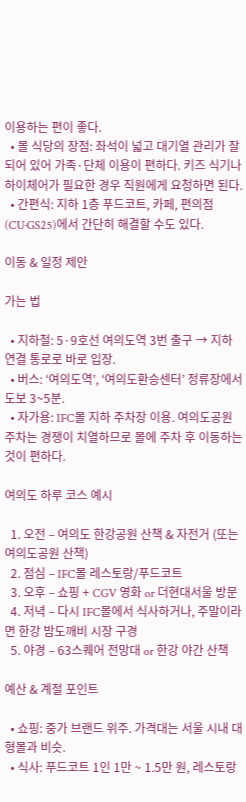이용하는 편이 좋다.
  • 몰 식당의 장점: 좌석이 넓고 대기열 관리가 잘 되어 있어 가족·단체 이용이 편하다. 키즈 식기나 하이체어가 필요한 경우 직원에게 요청하면 된다.
  • 간편식: 지하 1층 푸드코트, 카페, 편의점(CU·GS25)에서 간단히 해결할 수도 있다.

이동 & 일정 제안

가는 법

  • 지하철: 5·9호선 여의도역 3번 출구 → 지하 연결 통로로 바로 입장.
  • 버스: ‘여의도역’, ‘여의도환승센터’ 정류장에서 도보 3~5분.
  • 자가용: IFC몰 지하 주차장 이용. 여의도공원 주차는 경쟁이 치열하므로 몰에 주차 후 이동하는 것이 편하다.

여의도 하루 코스 예시

  1. 오전 – 여의도 한강공원 산책 & 자전거 (또는 여의도공원 산책)
  2. 점심 – IFC몰 레스토랑/푸드코트
  3. 오후 – 쇼핑 + CGV 영화 or 더현대서울 방문
  4. 저녁 – 다시 IFC몰에서 식사하거나, 주말이라면 한강 밤도깨비 시장 구경
  5. 야경 – 63스퀘어 전망대 or 한강 야간 산책

예산 & 계절 포인트

  • 쇼핑: 중가 브랜드 위주. 가격대는 서울 시내 대형몰과 비슷.
  • 식사: 푸드코트 1인 1만 ~ 1.5만 원, 레스토랑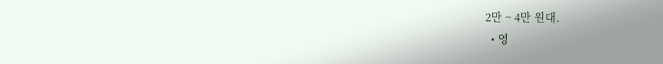2만 ~ 4만 원대.
  • 영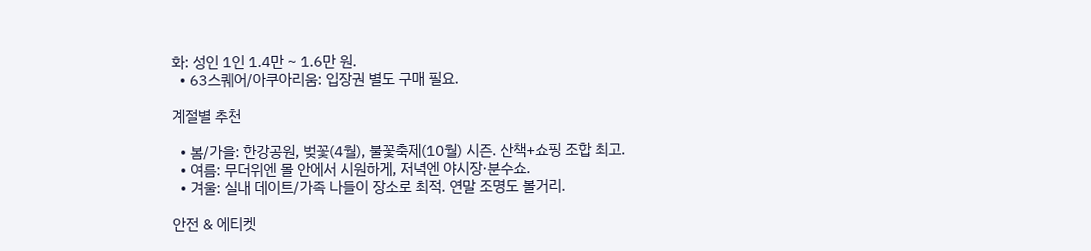화: 성인 1인 1.4만 ~ 1.6만 원.
  • 63스퀘어/아쿠아리움: 입장권 별도 구매 필요.

계절별 추천

  • 봄/가을: 한강공원, 벚꽃(4월), 불꽃축제(10월) 시즌. 산책+쇼핑 조합 최고.
  • 여름: 무더위엔 몰 안에서 시원하게, 저녁엔 야시장·분수쇼.
  • 겨울: 실내 데이트/가족 나들이 장소로 최적. 연말 조명도 볼거리.

안전 & 에티켓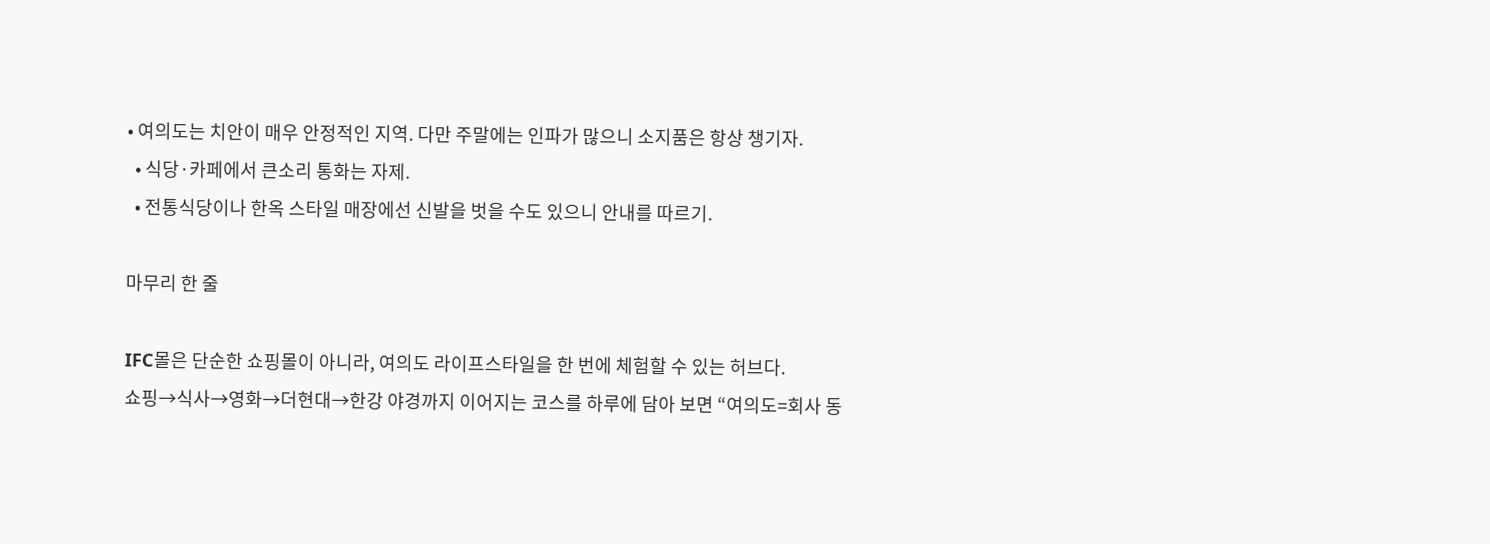• 여의도는 치안이 매우 안정적인 지역. 다만 주말에는 인파가 많으니 소지품은 항상 챙기자.
  • 식당·카페에서 큰소리 통화는 자제.
  • 전통식당이나 한옥 스타일 매장에선 신발을 벗을 수도 있으니 안내를 따르기.

마무리 한 줄

IFC몰은 단순한 쇼핑몰이 아니라, 여의도 라이프스타일을 한 번에 체험할 수 있는 허브다.
쇼핑→식사→영화→더현대→한강 야경까지 이어지는 코스를 하루에 담아 보면 “여의도=회사 동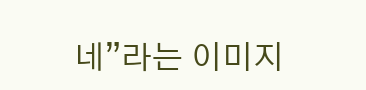네”라는 이미지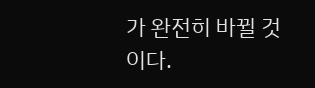가 완전히 바뀔 것이다.